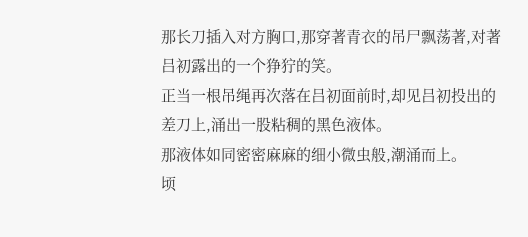那长刀插入对方胸口,那穿著青衣的吊尸飘荡著,对著吕初露出的一个狰狞的笑。
正当一根吊绳再次落在吕初面前时,却见吕初投出的差刀上,涌出一股粘稠的黑色液体。
那液体如同密密麻麻的细小微虫般,潮涌而上。
顷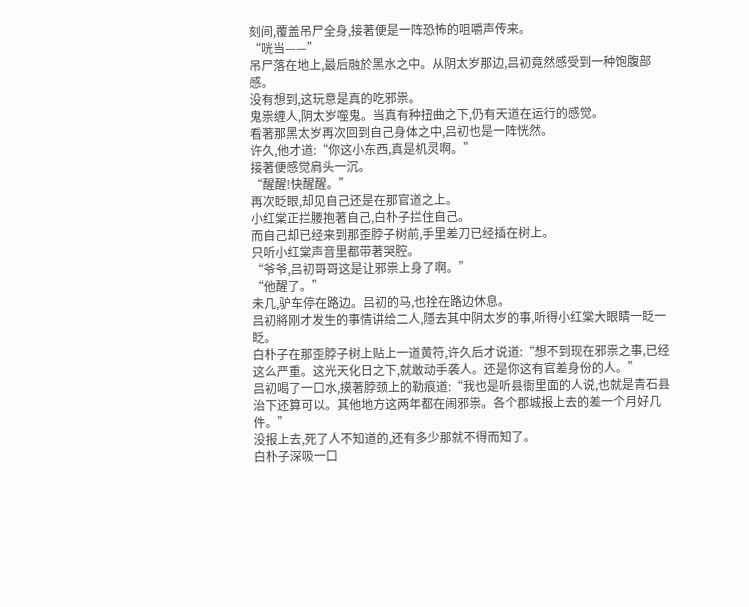刻间,覆盖吊尸全身,接著便是一阵恐怖的咀嚼声传来。
“咣当——”
吊尸落在地上,最后融於黑水之中。从阴太岁那边,吕初竟然感受到一种饱腹部感。
没有想到,这玩意是真的吃邪祟。
鬼祟缠人,阴太岁噬鬼。当真有种扭曲之下,仍有天道在运行的感觉。
看著那黑太岁再次回到自己身体之中,吕初也是一阵恍然。
许久,他才道:“你这小东西,真是机灵啊。”
接著便感觉肩头一沉。
“醒醒!快醒醒。”
再次眨眼,却见自己还是在那官道之上。
小红棠正拦腰抱著自己,白朴子拦住自己。
而自己却已经来到那歪脖子树前,手里差刀已经插在树上。
只听小红棠声音里都带著哭腔。
“爷爷,吕初哥哥这是让邪祟上身了啊。”
“他醒了。”
未几,驴车停在路边。吕初的马,也拴在路边休息。
吕初將刚才发生的事情讲给二人,隱去其中阴太岁的事,听得小红棠大眼睛一眨一眨。
白朴子在那歪脖子树上贴上一道黄符,许久后才说道:“想不到现在邪祟之事,已经这么严重。这光天化日之下,就敢动手袭人。还是你这有官差身份的人。”
吕初喝了一口水,摸著脖颈上的勒痕道:“我也是听县衙里面的人说,也就是青石县治下还算可以。其他地方这两年都在闹邪祟。各个郡城报上去的差一个月好几件。”
没报上去,死了人不知道的,还有多少那就不得而知了。
白朴子深吸一口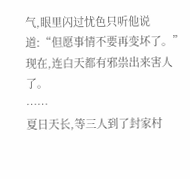气,眼里闪过忧色只听他说道:“但愿事情不要再变坏了。”
现在,连白天都有邪祟出来害人了。
……
夏日天长,等三人到了封家村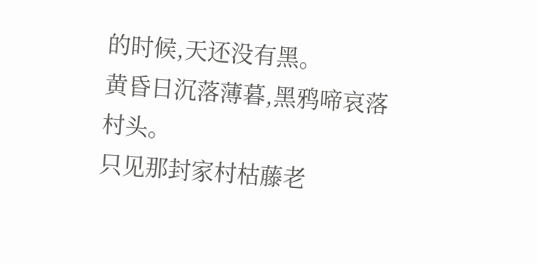的时候,天还没有黑。
黄昏日沉落薄暮,黑鸦啼哀落村头。
只见那封家村枯藤老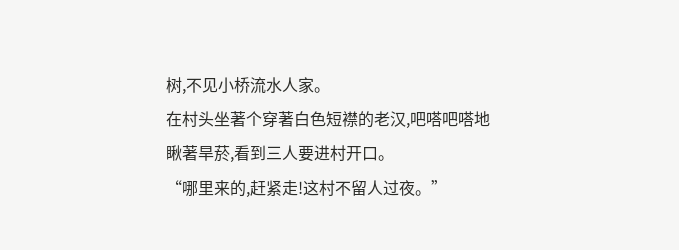树,不见小桥流水人家。
在村头坐著个穿著白色短襟的老汉,吧嗒吧嗒地瞅著旱菸,看到三人要进村开口。
“哪里来的,赶紧走!这村不留人过夜。”